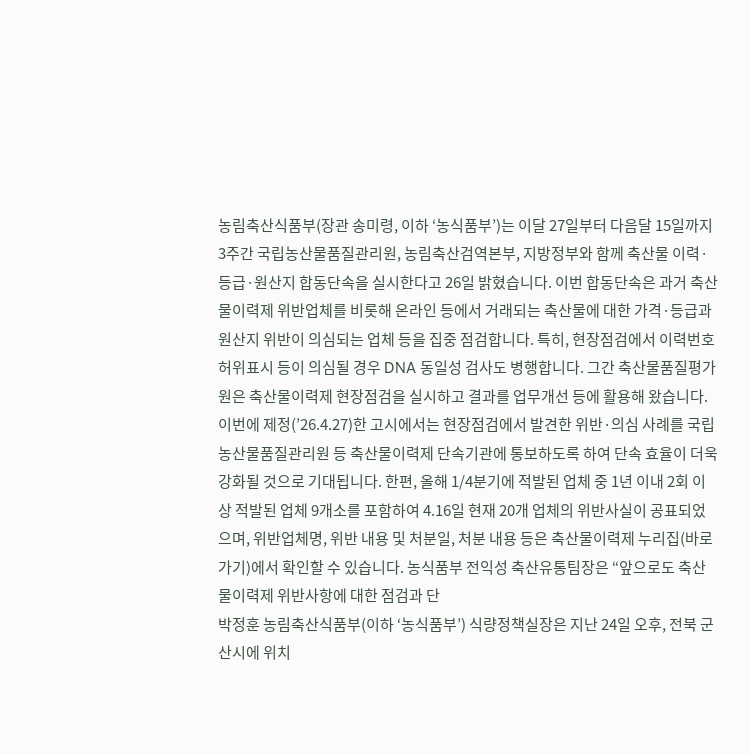농림축산식품부(장관 송미령, 이하 ‘농식품부’)는 이달 27일부터 다음달 15일까지 3주간 국립농산물품질관리원, 농림축산검역본부, 지방정부와 함께 축산물 이력·등급·원산지 합동단속을 실시한다고 26일 밝혔습니다. 이번 합동단속은 과거 축산물이력제 위반업체를 비롯해 온라인 등에서 거래되는 축산물에 대한 가격·등급과 원산지 위반이 의심되는 업체 등을 집중 점검합니다. 특히, 현장점검에서 이력번호 허위표시 등이 의심될 경우 DNA 동일성 검사도 병행합니다. 그간 축산물품질평가원은 축산물이력제 현장점검을 실시하고 결과를 업무개선 등에 활용해 왔습니다. 이번에 제정(’26.4.27)한 고시에서는 현장점검에서 발견한 위반·의심 사례를 국립농산물품질관리원 등 축산물이력제 단속기관에 통보하도록 하여 단속 효율이 더욱 강화될 것으로 기대됩니다. 한편, 올해 1/4분기에 적발된 업체 중 1년 이내 2회 이상 적발된 업체 9개소를 포함하여 4.16일 현재 20개 업체의 위반사실이 공표되었으며, 위반업체명, 위반 내용 및 처분일, 처분 내용 등은 축산물이력제 누리집(바로가기)에서 확인할 수 있습니다. 농식품부 전익성 축산유통팀장은 “앞으로도 축산물이력제 위반사항에 대한 점검과 단
박정훈 농림축산식품부(이하 ‘농식품부’) 식량정책실장은 지난 24일 오후, 전북 군산시에 위치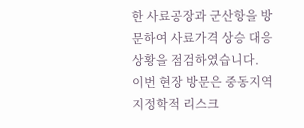한 사료공장과 군산항을 방문하여 사료가격 상승 대응 상황을 점검하였습니다. 이번 현장 방문은 중동지역 지정학적 리스크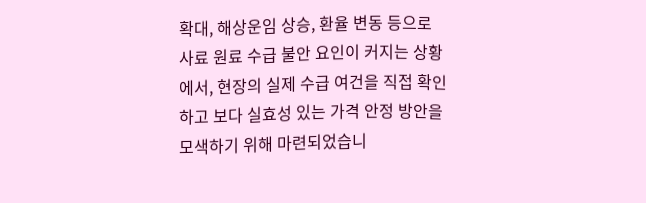확대, 해상운임 상승, 환율 변동 등으로 사료 원료 수급 불안 요인이 커지는 상황에서, 현장의 실제 수급 여건을 직접 확인하고 보다 실효성 있는 가격 안정 방안을 모색하기 위해 마련되었습니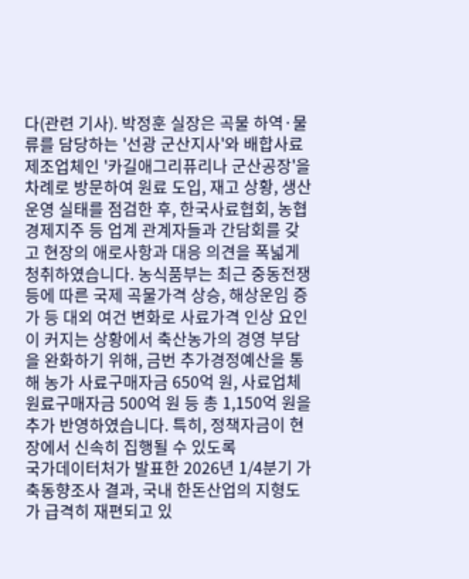다(관련 기사). 박정훈 실장은 곡물 하역·물류를 담당하는 '선광 군산지사'와 배합사료 제조업체인 '카길애그리퓨리나 군산공장'을 차례로 방문하여 원료 도입, 재고 상황, 생산 운영 실태를 점검한 후, 한국사료협회, 농협경제지주 등 업계 관계자들과 간담회를 갖고 현장의 애로사항과 대응 의견을 폭넓게 청취하였습니다. 농식품부는 최근 중동전쟁 등에 따른 국제 곡물가격 상승, 해상운임 증가 등 대외 여건 변화로 사료가격 인상 요인이 커지는 상황에서 축산농가의 경영 부담을 완화하기 위해, 금번 추가경정예산을 통해 농가 사료구매자금 650억 원, 사료업체 원료구매자금 500억 원 등 총 1,150억 원을 추가 반영하였습니다. 특히, 정책자금이 현장에서 신속히 집행될 수 있도록
국가데이터처가 발표한 2026년 1/4분기 가축동향조사 결과, 국내 한돈산업의 지형도가 급격히 재편되고 있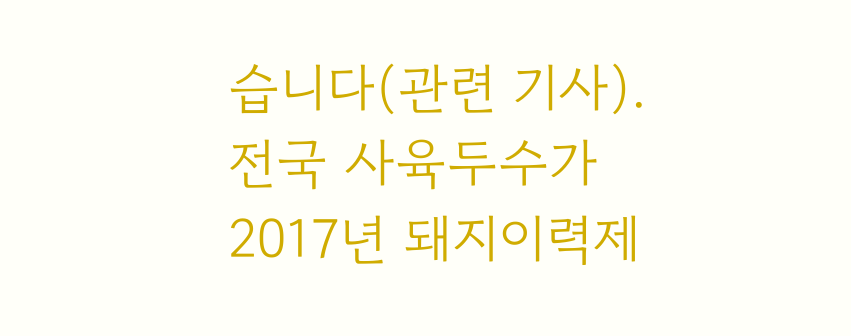습니다(관련 기사). 전국 사육두수가 2017년 돼지이력제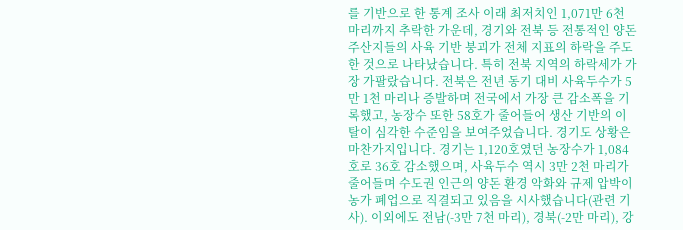를 기반으로 한 통계 조사 이래 최저치인 1,071만 6천 마리까지 추락한 가운데, 경기와 전북 등 전통적인 양돈 주산지들의 사육 기반 붕괴가 전체 지표의 하락을 주도한 것으로 나타났습니다. 특히 전북 지역의 하락세가 가장 가팔랐습니다. 전북은 전년 동기 대비 사육두수가 5만 1천 마리나 증발하며 전국에서 가장 큰 감소폭을 기록했고, 농장수 또한 58호가 줄어들어 생산 기반의 이탈이 심각한 수준임을 보여주었습니다. 경기도 상황은 마찬가지입니다. 경기는 1,120호였던 농장수가 1,084호로 36호 감소했으며, 사육두수 역시 3만 2천 마리가 줄어들며 수도권 인근의 양돈 환경 악화와 규제 압박이 농가 폐업으로 직결되고 있음을 시사했습니다(관련 기사). 이외에도 전남(-3만 7천 마리), 경북(-2만 마리), 강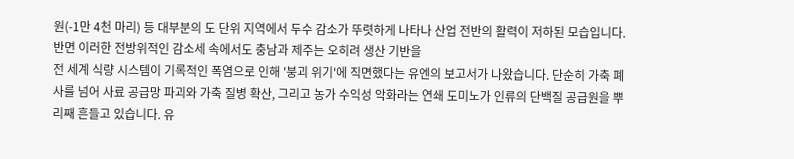원(-1만 4천 마리) 등 대부분의 도 단위 지역에서 두수 감소가 뚜렷하게 나타나 산업 전반의 활력이 저하된 모습입니다. 반면 이러한 전방위적인 감소세 속에서도 충남과 제주는 오히려 생산 기반을
전 세계 식량 시스템이 기록적인 폭염으로 인해 '붕괴 위기'에 직면했다는 유엔의 보고서가 나왔습니다. 단순히 가축 폐사를 넘어 사료 공급망 파괴와 가축 질병 확산, 그리고 농가 수익성 악화라는 연쇄 도미노가 인류의 단백질 공급원을 뿌리째 흔들고 있습니다. 유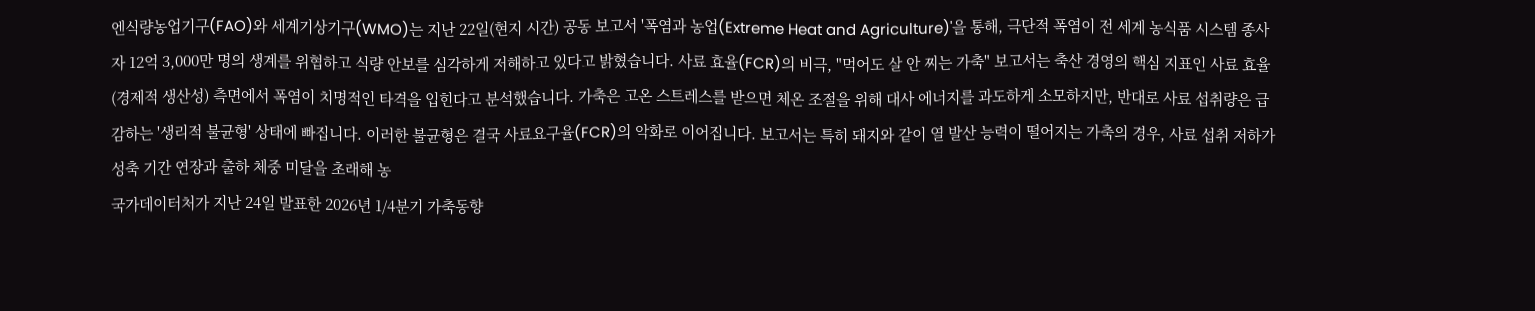엔식량농업기구(FAO)와 세계기상기구(WMO)는 지난 22일(현지 시간) 공동 보고서 '폭염과 농업(Extreme Heat and Agriculture)'을 통해, 극단적 폭염이 전 세계 농식품 시스템 종사자 12억 3,000만 명의 생계를 위협하고 식량 안보를 심각하게 저해하고 있다고 밝혔습니다. 사료 효율(FCR)의 비극, "먹어도 살 안 찌는 가축" 보고서는 축산 경영의 핵심 지표인 사료 효율(경제적 생산성) 측면에서 폭염이 치명적인 타격을 입힌다고 분석했습니다. 가축은 고온 스트레스를 받으면 체온 조절을 위해 대사 에너지를 과도하게 소모하지만, 반대로 사료 섭취량은 급감하는 '생리적 불균형' 상태에 빠집니다. 이러한 불균형은 결국 사료요구율(FCR)의 악화로 이어집니다. 보고서는 특히 돼지와 같이 열 발산 능력이 떨어지는 가축의 경우, 사료 섭취 저하가 성축 기간 연장과 출하 체중 미달을 초래해 농
국가데이터처가 지난 24일 발표한 2026년 1/4분기 가축동향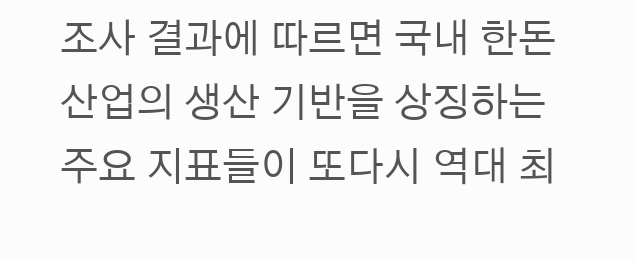조사 결과에 따르면 국내 한돈산업의 생산 기반을 상징하는 주요 지표들이 또다시 역대 최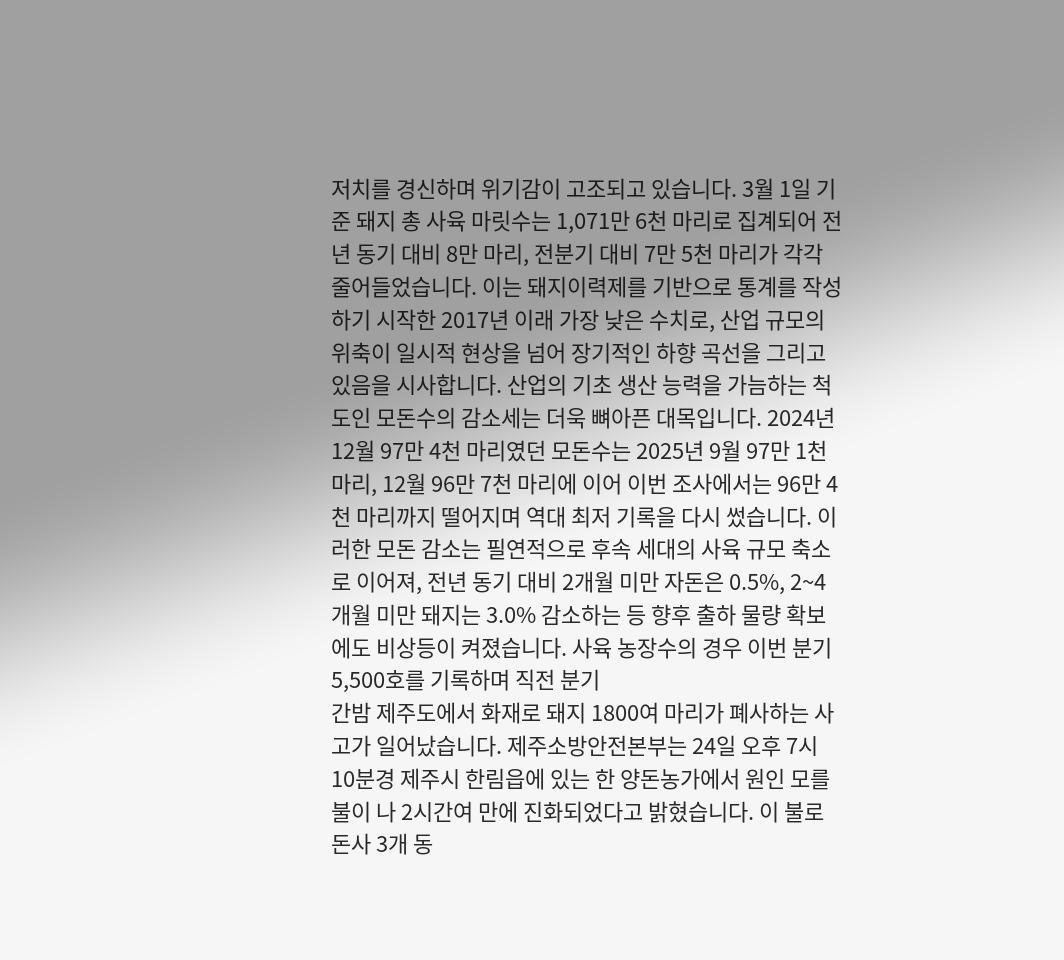저치를 경신하며 위기감이 고조되고 있습니다. 3월 1일 기준 돼지 총 사육 마릿수는 1,071만 6천 마리로 집계되어 전년 동기 대비 8만 마리, 전분기 대비 7만 5천 마리가 각각 줄어들었습니다. 이는 돼지이력제를 기반으로 통계를 작성하기 시작한 2017년 이래 가장 낮은 수치로, 산업 규모의 위축이 일시적 현상을 넘어 장기적인 하향 곡선을 그리고 있음을 시사합니다. 산업의 기초 생산 능력을 가늠하는 척도인 모돈수의 감소세는 더욱 뼈아픈 대목입니다. 2024년 12월 97만 4천 마리였던 모돈수는 2025년 9월 97만 1천 마리, 12월 96만 7천 마리에 이어 이번 조사에서는 96만 4천 마리까지 떨어지며 역대 최저 기록을 다시 썼습니다. 이러한 모돈 감소는 필연적으로 후속 세대의 사육 규모 축소로 이어져, 전년 동기 대비 2개월 미만 자돈은 0.5%, 2~4개월 미만 돼지는 3.0% 감소하는 등 향후 출하 물량 확보에도 비상등이 켜졌습니다. 사육 농장수의 경우 이번 분기 5,500호를 기록하며 직전 분기
간밤 제주도에서 화재로 돼지 1800여 마리가 폐사하는 사고가 일어났습니다. 제주소방안전본부는 24일 오후 7시 10분경 제주시 한림읍에 있는 한 양돈농가에서 원인 모를 불이 나 2시간여 만에 진화되었다고 밝혔습니다. 이 불로 돈사 3개 동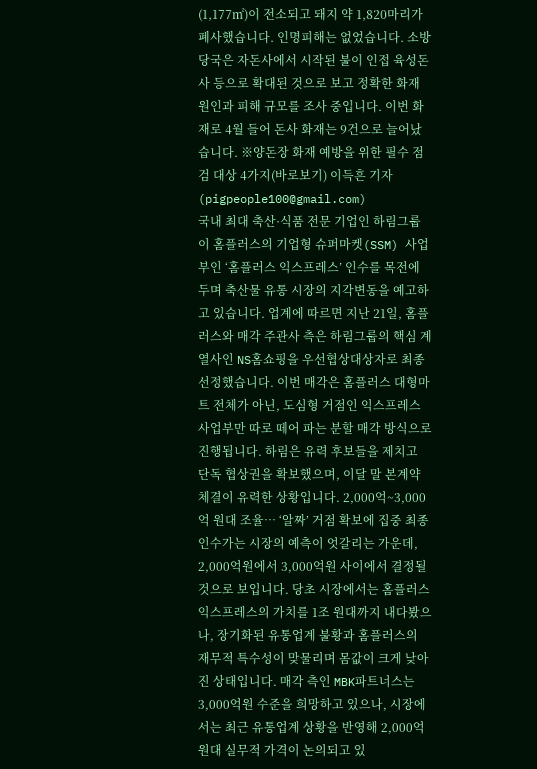(1,177㎡)이 전소되고 돼지 약 1,820마리가 폐사했습니다. 인명피해는 없었습니다. 소방당국은 자돈사에서 시작된 불이 인접 육성돈사 등으로 확대된 것으로 보고 정확한 화재 원인과 피해 규모를 조사 중입니다. 이번 화재로 4월 들어 돈사 화재는 9건으로 늘어났습니다. ※양돈장 화재 예방을 위한 필수 점검 대상 4가지(바로보기) 이득흔 기자(pigpeople100@gmail.com)
국내 최대 축산·식품 전문 기업인 하림그룹이 홈플러스의 기업형 슈퍼마켓(SSM) 사업부인 ‘홈플러스 익스프레스’ 인수를 목전에 두며 축산물 유통 시장의 지각변동을 예고하고 있습니다. 업계에 따르면 지난 21일, 홈플러스와 매각 주관사 측은 하림그룹의 핵심 계열사인 NS홈쇼핑을 우선협상대상자로 최종 선정했습니다. 이번 매각은 홈플러스 대형마트 전체가 아닌, 도심형 거점인 익스프레스 사업부만 따로 떼어 파는 분할 매각 방식으로 진행됩니다. 하림은 유력 후보들을 제치고 단독 협상권을 확보했으며, 이달 말 본계약 체결이 유력한 상황입니다. 2,000억~3,000억 원대 조율… ‘알짜’ 거점 확보에 집중 최종 인수가는 시장의 예측이 엇갈리는 가운데, 2,000억원에서 3,000억원 사이에서 결정될 것으로 보입니다. 당초 시장에서는 홈플러스 익스프레스의 가치를 1조 원대까지 내다봤으나, 장기화된 유통업계 불황과 홈플러스의 재무적 특수성이 맞물리며 몸값이 크게 낮아진 상태입니다. 매각 측인 MBK파트너스는 3,000억원 수준을 희망하고 있으나, 시장에서는 최근 유통업계 상황을 반영해 2,000억원대 실무적 가격이 논의되고 있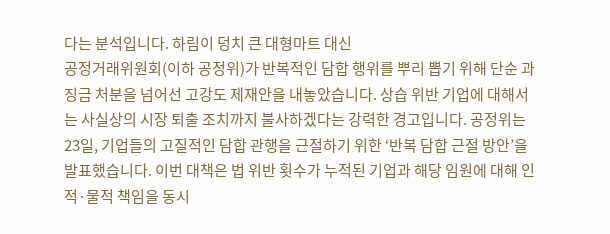다는 분석입니다. 하림이 덩치 큰 대형마트 대신
공정거래위원회(이하 공정위)가 반복적인 담합 행위를 뿌리 뽑기 위해 단순 과징금 처분을 넘어선 고강도 제재안을 내놓았습니다. 상습 위반 기업에 대해서는 사실상의 시장 퇴출 조치까지 불사하겠다는 강력한 경고입니다. 공정위는 23일, 기업들의 고질적인 담합 관행을 근절하기 위한 ‘반복 담합 근절 방안’을 발표했습니다. 이번 대책은 법 위반 횟수가 누적된 기업과 해당 임원에 대해 인적·물적 책임을 동시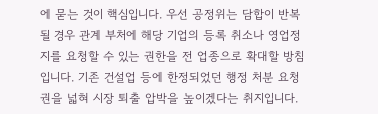에 묻는 것이 핵심입니다. 우선 공정위는 담합이 반복될 경우 관계 부처에 해당 기업의 등록 취소나 영업정지를 요청할 수 있는 권한을 전 업종으로 확대할 방침입니다. 기존 건설업 등에 한정되었던 행정 처분 요청권을 넓혀 시장 퇴출 압박을 높이겠다는 취지입니다.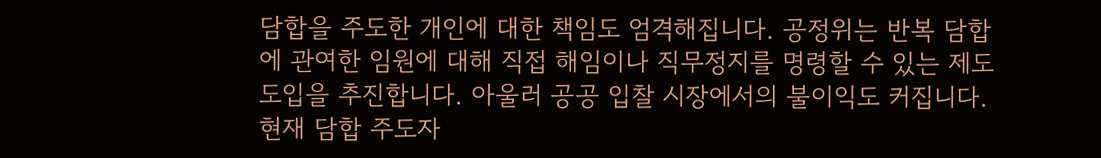담합을 주도한 개인에 대한 책임도 엄격해집니다. 공정위는 반복 담합에 관여한 임원에 대해 직접 해임이나 직무정지를 명령할 수 있는 제도 도입을 추진합니다. 아울러 공공 입찰 시장에서의 불이익도 커집니다. 현재 담합 주도자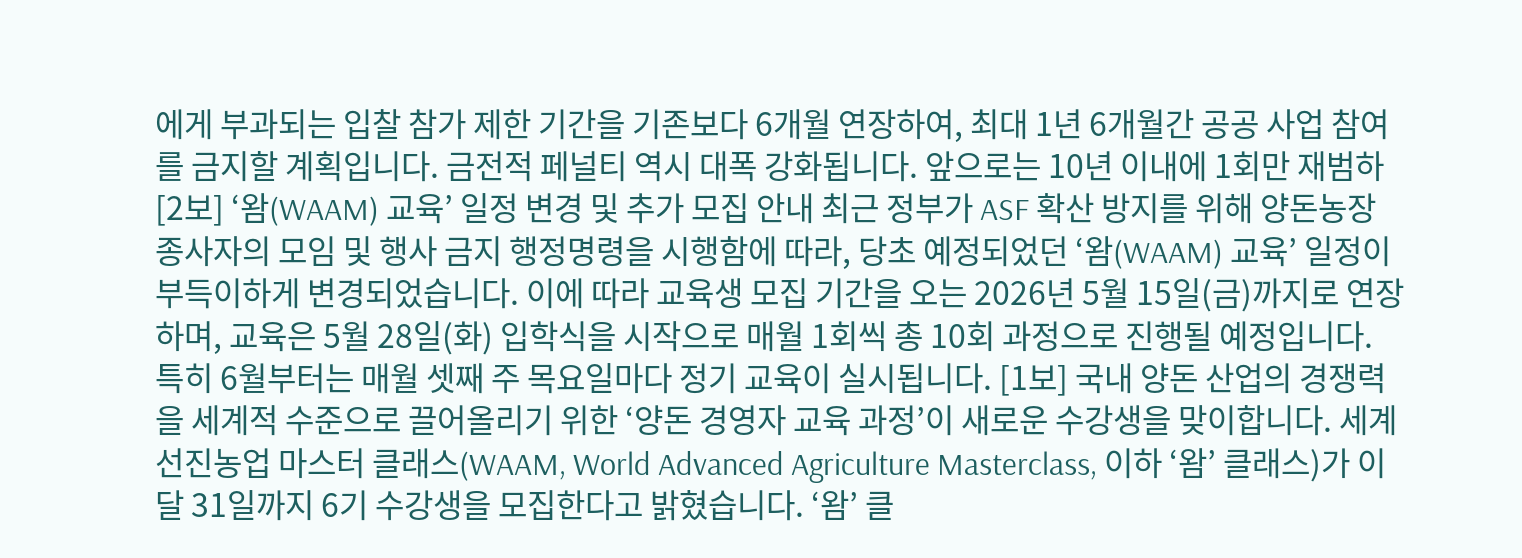에게 부과되는 입찰 참가 제한 기간을 기존보다 6개월 연장하여, 최대 1년 6개월간 공공 사업 참여를 금지할 계획입니다. 금전적 페널티 역시 대폭 강화됩니다. 앞으로는 10년 이내에 1회만 재범하
[2보] ‘왐(WAAM) 교육’ 일정 변경 및 추가 모집 안내 최근 정부가 ASF 확산 방지를 위해 양돈농장 종사자의 모임 및 행사 금지 행정명령을 시행함에 따라, 당초 예정되었던 ‘왐(WAAM) 교육’ 일정이 부득이하게 변경되었습니다. 이에 따라 교육생 모집 기간을 오는 2026년 5월 15일(금)까지로 연장하며, 교육은 5월 28일(화) 입학식을 시작으로 매월 1회씩 총 10회 과정으로 진행될 예정입니다. 특히 6월부터는 매월 셋째 주 목요일마다 정기 교육이 실시됩니다. [1보] 국내 양돈 산업의 경쟁력을 세계적 수준으로 끌어올리기 위한 ‘양돈 경영자 교육 과정’이 새로운 수강생을 맞이합니다. 세계 선진농업 마스터 클래스(WAAM, World Advanced Agriculture Masterclass, 이하 ‘왐’ 클래스)가 이달 31일까지 6기 수강생을 모집한다고 밝혔습니다. ‘왐’ 클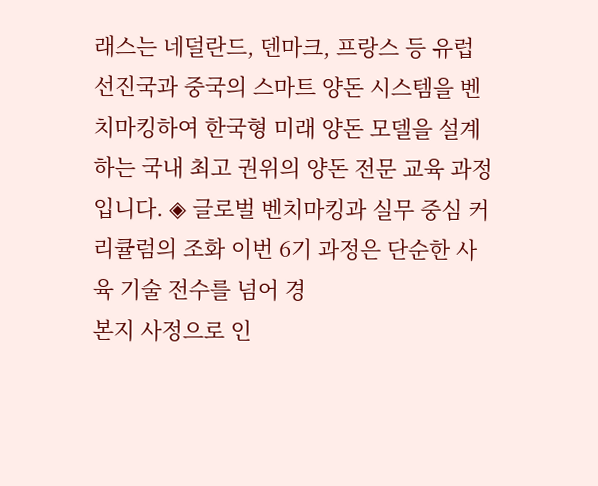래스는 네덜란드, 덴마크, 프랑스 등 유럽 선진국과 중국의 스마트 양돈 시스템을 벤치마킹하여 한국형 미래 양돈 모델을 설계하는 국내 최고 권위의 양돈 전문 교육 과정입니다. ◈ 글로벌 벤치마킹과 실무 중심 커리큘럼의 조화 이번 6기 과정은 단순한 사육 기술 전수를 넘어 경
본지 사정으로 인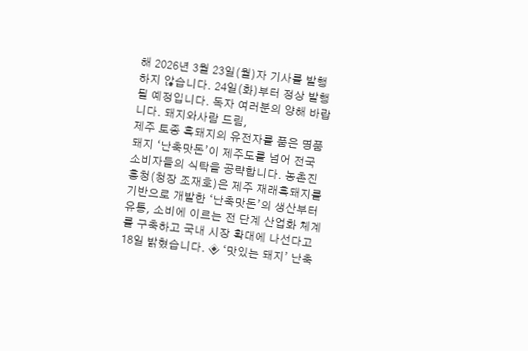해 2026년 3월 23일(월)자 기사를 발행하지 않습니다. 24일(화)부터 정상 발행될 예정입니다. 독자 여러분의 양해 바랍니다. 돼지와사람 드림,
제주 토종 흑돼지의 유전자를 품은 명품 돼지 ‘난축맛돈’이 제주도를 넘어 전국 소비자들의 식탁을 공략합니다. 농촌진흥청(청장 조재호)은 제주 재래흑돼지를 기반으로 개발한 ‘난축맛돈’의 생산부터 유통, 소비에 이르는 전 단계 산업화 체계를 구축하고 국내 시장 확대에 나선다고 18일 밝혔습니다. ◈ ‘맛있는 돼지’ 난축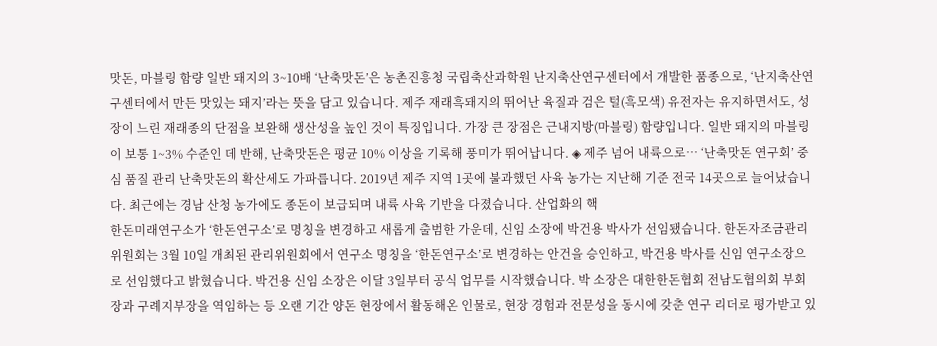맛돈, 마블링 함량 일반 돼지의 3~10배 ‘난축맛돈’은 농촌진흥청 국립축산과학원 난지축산연구센터에서 개발한 품종으로, ‘난지축산연구센터에서 만든 맛있는 돼지’라는 뜻을 담고 있습니다. 제주 재래흑돼지의 뛰어난 육질과 검은 털(흑모색) 유전자는 유지하면서도, 성장이 느린 재래종의 단점을 보완해 생산성을 높인 것이 특징입니다. 가장 큰 장점은 근내지방(마블링) 함량입니다. 일반 돼지의 마블링이 보통 1~3% 수준인 데 반해, 난축맛돈은 평균 10% 이상을 기록해 풍미가 뛰어납니다. ◈ 제주 넘어 내륙으로… ‘난축맛돈 연구회’ 중심 품질 관리 난축맛돈의 확산세도 가파릅니다. 2019년 제주 지역 1곳에 불과했던 사육 농가는 지난해 기준 전국 14곳으로 늘어났습니다. 최근에는 경남 산청 농가에도 종돈이 보급되며 내륙 사육 기반을 다졌습니다. 산업화의 핵
한돈미래연구소가 ‘한돈연구소’로 명칭을 변경하고 새롭게 출범한 가운데, 신임 소장에 박건용 박사가 선임됐습니다. 한돈자조금관리위원회는 3월 10일 개최된 관리위원회에서 연구소 명칭을 ‘한돈연구소’로 변경하는 안건을 승인하고, 박건용 박사를 신임 연구소장으로 선임했다고 밝혔습니다. 박건용 신임 소장은 이달 3일부터 공식 업무를 시작했습니다. 박 소장은 대한한돈협회 전남도협의회 부회장과 구례지부장을 역임하는 등 오랜 기간 양돈 현장에서 활동해온 인물로, 현장 경험과 전문성을 동시에 갖춘 연구 리더로 평가받고 있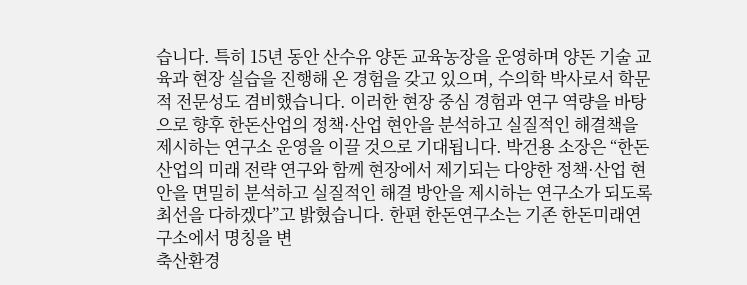습니다. 특히 15년 동안 산수유 양돈 교육농장을 운영하며 양돈 기술 교육과 현장 실습을 진행해 온 경험을 갖고 있으며, 수의학 박사로서 학문적 전문성도 겸비했습니다. 이러한 현장 중심 경험과 연구 역량을 바탕으로 향후 한돈산업의 정책·산업 현안을 분석하고 실질적인 해결책을 제시하는 연구소 운영을 이끌 것으로 기대됩니다. 박건용 소장은 “한돈산업의 미래 전략 연구와 함께 현장에서 제기되는 다양한 정책·산업 현안을 면밀히 분석하고 실질적인 해결 방안을 제시하는 연구소가 되도록 최선을 다하겠다”고 밝혔습니다. 한편 한돈연구소는 기존 한돈미래연구소에서 명칭을 변
축산환경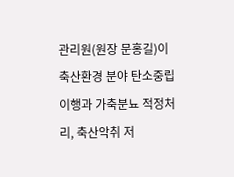관리원(원장 문홍길)이 축산환경 분야 탄소중립 이행과 가축분뇨 적정처리, 축산악취 저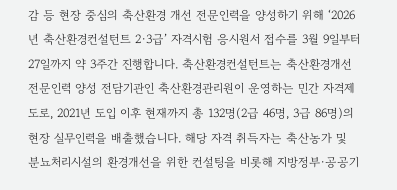감 등 현장 중심의 축산환경 개선 전문인력을 양성하기 위해 ‘2026년 축산환경컨설턴트 2·3급’ 자격시험 응시원서 접수를 3월 9일부터 27일까지 약 3주간 진행합니다. 축산환경컨설턴트는 축산환경개선 전문인력 양성 전담기관인 축산환경관리원이 운영하는 민간 자격제도로, 2021년 도입 이후 현재까지 총 132명(2급 46명, 3급 86명)의 현장 실무인력을 배출했습니다. 해당 자격 취득자는 축산농가 및 분뇨처리시설의 환경개선을 위한 컨설팅을 비롯해 지방정부·공공기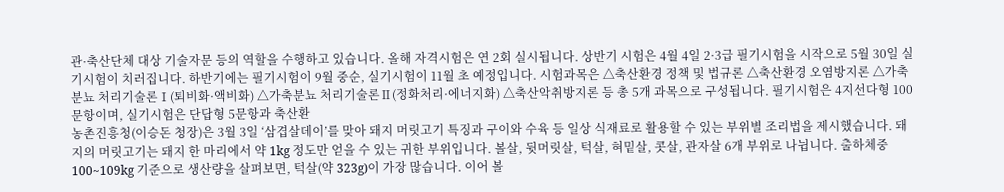관·축산단체 대상 기술자문 등의 역할을 수행하고 있습니다. 올해 자격시험은 연 2회 실시됩니다. 상반기 시험은 4월 4일 2·3급 필기시험을 시작으로 5월 30일 실기시험이 치러집니다. 하반기에는 필기시험이 9월 중순, 실기시험이 11월 초 예정입니다. 시험과목은 △축산환경 정책 및 법규론 △축산환경 오염방지론 △가축분뇨 처리기술론Ⅰ(퇴비화·액비화) △가축분뇨 처리기술론Ⅱ(정화처리·에너지화) △축산악취방지론 등 총 5개 과목으로 구성됩니다. 필기시험은 4지선다형 100문항이며, 실기시험은 단답형 5문항과 축산환
농촌진흥청(이승돈 청장)은 3월 3일 ‘삼겹살데이’를 맞아 돼지 머릿고기 특징과 구이와 수육 등 일상 식재료로 활용할 수 있는 부위별 조리법을 제시했습니다. 돼지의 머릿고기는 돼지 한 마리에서 약 1kg 정도만 얻을 수 있는 귀한 부위입니다. 볼살, 뒷머릿살, 턱살, 혀밑살, 콧살, 관자살 6개 부위로 나뉩니다. 출하체중 100~109kg 기준으로 생산량을 살펴보면, 턱살(약 323g)이 가장 많습니다. 이어 볼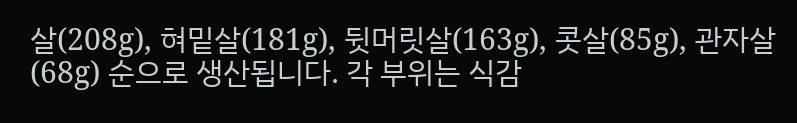살(208g), 혀밑살(181g), 뒷머릿살(163g), 콧살(85g), 관자살(68g) 순으로 생산됩니다. 각 부위는 식감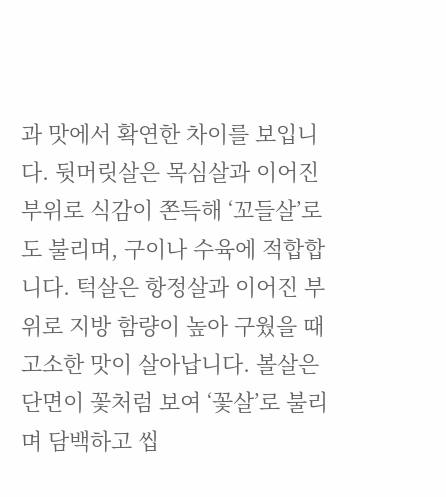과 맛에서 확연한 차이를 보입니다. 뒷머릿살은 목심살과 이어진 부위로 식감이 쫀득해 ‘꼬들살’로도 불리며, 구이나 수육에 적합합니다. 턱살은 항정살과 이어진 부위로 지방 함량이 높아 구웠을 때 고소한 맛이 살아납니다. 볼살은 단면이 꽃처럼 보여 ‘꽃살’로 불리며 담백하고 씹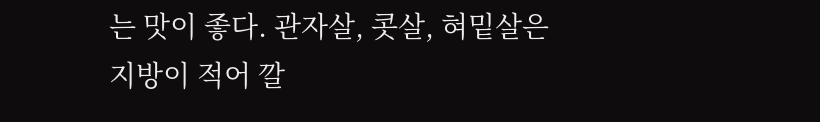는 맛이 좋다. 관자살, 콧살, 혀밑살은 지방이 적어 깔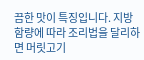끔한 맛이 특징입니다. 지방 함량에 따라 조리법을 달리하면 머릿고기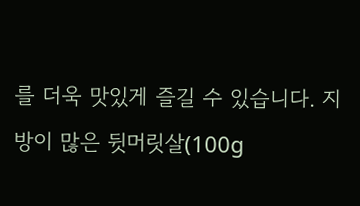를 더욱 맛있게 즐길 수 있습니다. 지방이 많은 뒷머릿살(100g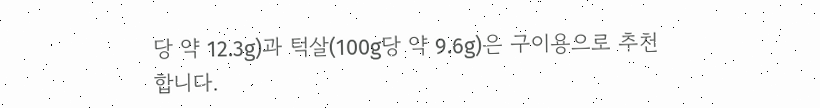당 약 12.3g)과 턱살(100g당 약 9.6g)은 구이용으로 추천합니다.